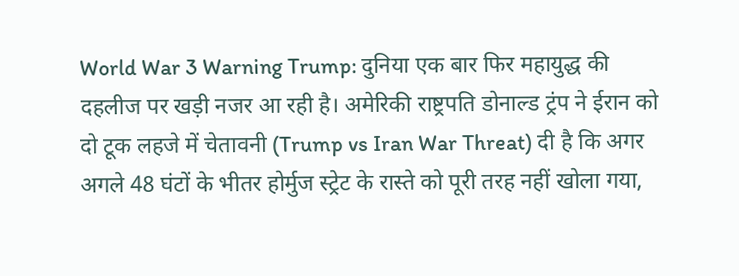World War 3 Warning Trump: दुनिया एक बार फिर महायुद्ध की दहलीज पर खड़ी नजर आ रही है। अमेरिकी राष्ट्रपति डोनाल्ड ट्रंप ने ईरान को दो टूक लहजे में चेतावनी (Trump vs Iran War Threat) दी है कि अगर अगले 48 घंटों के भीतर होर्मुज स्ट्रेट के रास्ते को पूरी तरह नहीं खोला गया,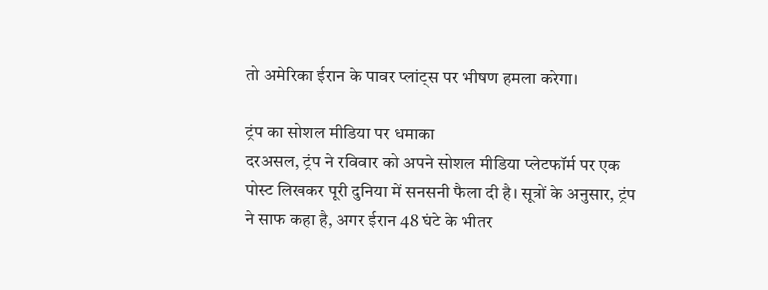तो अमेरिका ईरान के पावर प्लांट्स पर भीषण हमला करेगा।

ट्रंप का सोशल मीडिया पर धमाका
दरअसल, ट्रंप ने रविवार को अपने सोशल मीडिया प्लेटफॉर्म पर एक पोस्ट लिखकर पूरी दुनिया में सनसनी फैला दी है। सूत्रों के अनुसार, ट्रंप ने साफ कहा है, अगर ईरान 48 घंटे के भीतर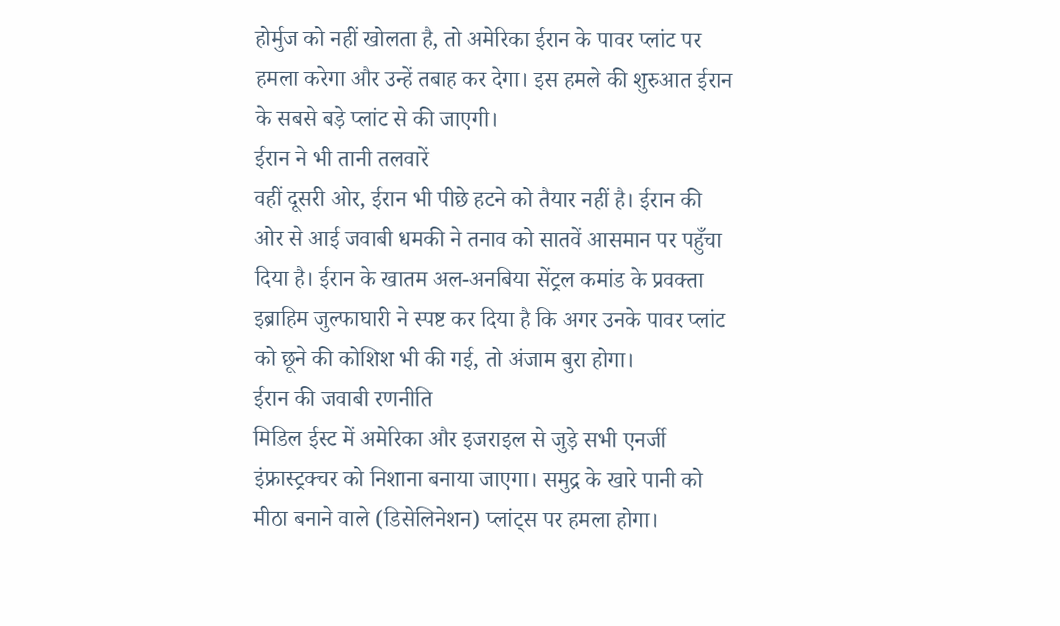होर्मुज को नहीं खोलता है, तो अमेरिका ईरान के पावर प्लांट पर हमला करेगा और उन्हें तबाह कर देगा। इस हमले की शुरुआत ईरान के सबसे बड़े प्लांट से की जाएगी।
ईरान ने भी तानी तलवारें
वहीं दूसरी ओर, ईरान भी पीछे हटने को तैयार नहीं है। ईरान की ओर से आई जवाबी धमकी ने तनाव को सातवें आसमान पर पहुँचा दिया है। ईरान के खातम अल-अनबिया सेंट्रल कमांड के प्रवक्ता इब्राहिम जुल्फाघारी ने स्पष्ट कर दिया है कि अगर उनके पावर प्लांट को छूने की कोशिश भी की गई, तो अंजाम बुरा होगा।
ईरान की जवाबी रणनीति
मिडिल ईस्ट में अमेरिका और इजराइल से जुड़े सभी एनर्जी इंफ्रास्ट्रक्चर को निशाना बनाया जाएगा। समुद्र के खारे पानी को मीठा बनाने वाले (डिसेलिनेशन) प्लांट्स पर हमला होगा।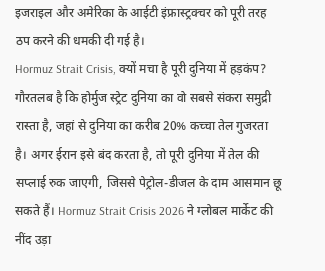इजराइल और अमेरिका के आईटी इंफ्रास्ट्रक्चर को पूरी तरह ठप करने की धमकी दी गई है।
Hormuz Strait Crisis, क्यों मचा है पूरी दुनिया में हड़कंप?
गौरतलब है कि होर्मुज स्ट्रेट दुनिया का वो सबसे संकरा समुद्री रास्ता है, जहां से दुनिया का करीब 20% कच्चा तेल गुजरता है। अगर ईरान इसे बंद करता है, तो पूरी दुनिया में तेल की सप्लाई रुक जाएगी, जिससे पेट्रोल-डीजल के दाम आसमान छू सकते हैं। Hormuz Strait Crisis 2026 ने ग्लोबल मार्केट की नींद उड़ा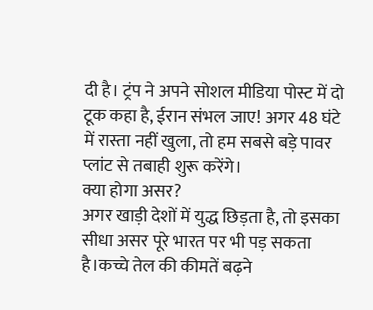दी है। ट्रंप ने अपने सोशल मीडिया पोस्ट में दो टूक कहा है, ईरान संभल जाए! अगर 48 घंटे में रास्ता नहीं खुला, तो हम सबसे बड़े पावर प्लांट से तबाही शुरू करेंगे।
क्या होगा असर?
अगर खाड़ी देशों में युद्ध छिड़ता है, तो इसका सीधा असर पूरे भारत पर भी पड़ सकता है।कच्चे तेल की कीमतें बढ़ने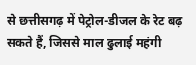से छत्तीसगढ़ में पेट्रोल-डीजल के रेट बढ़ सकते हैं, जिससे माल ढुलाई महंगी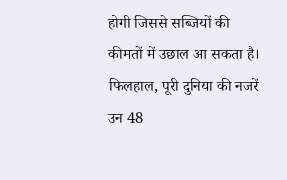होगी जिससे सब्जियों की कीमतों में उछाल आ सकता है।
फिलहाल, पूरी दुनिया की नजरें उन 48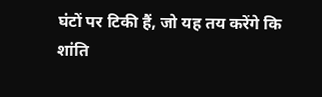घंटों पर टिकी हैं, जो यह तय करेंगे कि शांति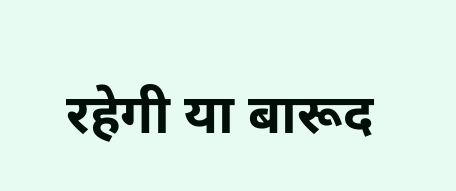रहेगी या बारूद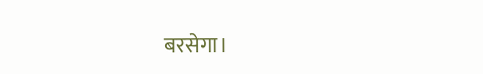बरसेगा।